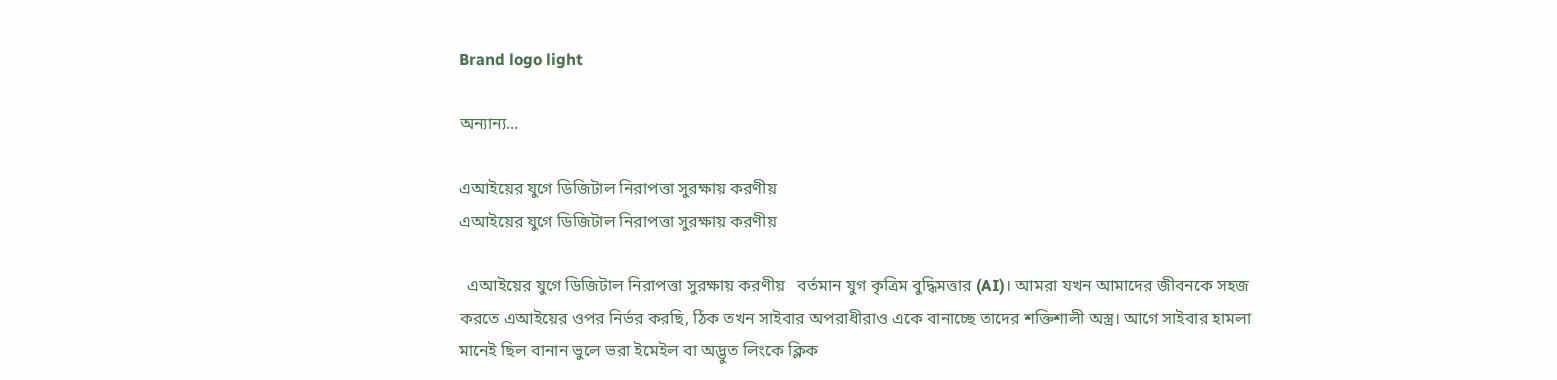Brand logo light

অন্যান্য...

এআইয়ের যুগে ডিজিটাল নিরাপত্তা সুরক্ষায় করণীয়
এআইয়ের যুগে ডিজিটাল নিরাপত্তা সুরক্ষায় করণীয়

  এআইয়ের যুগে ডিজিটাল নিরাপত্তা সুরক্ষায় করণীয়   বর্তমান যুগ কৃত্রিম বুদ্ধিমত্তার (AI)। আমরা যখন আমাদের জীবনকে সহজ করতে এআইয়ের ওপর নির্ভর করছি, ঠিক তখন সাইবার অপরাধীরাও একে বানাচ্ছে তাদের শক্তিশালী অস্ত্র। আগে সাইবার হামলা মানেই ছিল বানান ভুলে ভরা ইমেইল বা অদ্ভুত লিংকে ক্লিক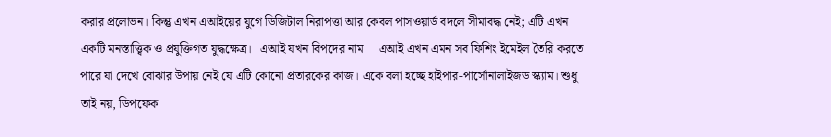করার প্রলোভন। কিন্তু এখন এআইয়ের যুগে ডিজিটাল নিরাপত্তা আর কেবল পাসওয়ার্ড বদলে সীমাবদ্ধ নেই; এটি এখন একটি মনস্তাত্ত্বিক ও প্রযুক্তিগত যুদ্ধক্ষেত্র।   এআই যখন বিপদের নাম     এআই এখন এমন সব ফিশিং ইমেইল তৈরি করতে পারে যা দেখে বোঝার উপায় নেই যে এটি কোনো প্রতারকের কাজ। একে বলা হচ্ছে হাইপার-পার্সোনালাইজড স্ক্যাম। শুধু তাই নয়, ডিপফেক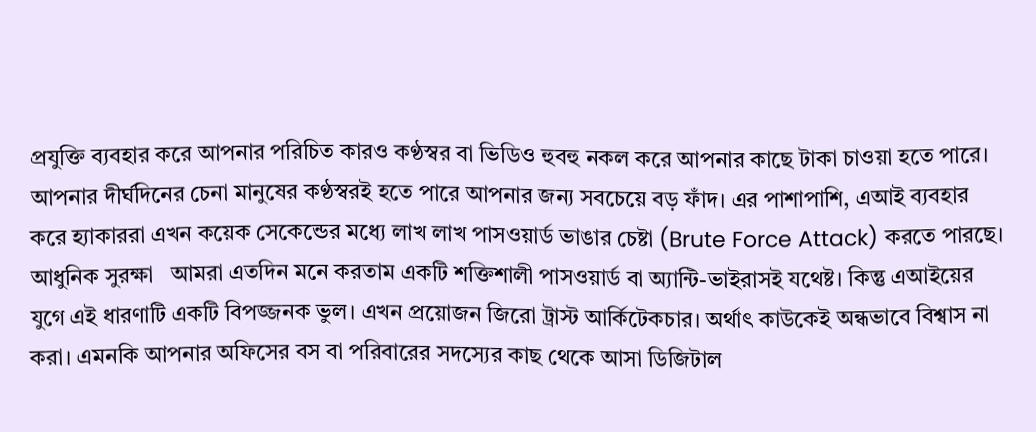প্রযুক্তি ব্যবহার করে আপনার পরিচিত কারও কণ্ঠস্বর বা ভিডিও হুবহু নকল করে আপনার কাছে টাকা চাওয়া হতে পারে। আপনার দীর্ঘদিনের চেনা মানুষের কণ্ঠস্বরই হতে পারে আপনার জন্য সবচেয়ে বড় ফাঁদ। এর পাশাপাশি, এআই ব্যবহার করে হ্যাকাররা এখন কয়েক সেকেন্ডের মধ্যে লাখ লাখ পাসওয়ার্ড ভাঙার চেষ্টা (Brute Force Attack) করতে পারছে।   আধুনিক সুরক্ষা   আমরা এতদিন মনে করতাম একটি শক্তিশালী পাসওয়ার্ড বা অ্যান্টি-ভাইরাসই যথেষ্ট। কিন্তু এআইয়ের যুগে এই ধারণাটি একটি বিপজ্জনক ভুল। এখন প্রয়োজন জিরো ট্রাস্ট আর্কিটেকচার। অর্থাৎ কাউকেই অন্ধভাবে বিশ্বাস না করা। এমনকি আপনার অফিসের বস বা পরিবারের সদস্যের কাছ থেকে আসা ডিজিটাল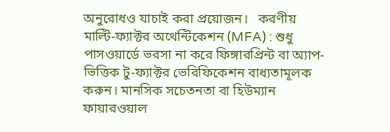অনুরোধও যাচাই করা প্রয়োজন।   করণীয়   মাল্টি-ফ্যাক্টর অথেন্টিকেশন (MFA) : শুধু পাসওয়ার্ডে ভরসা না করে ফিঙ্গারপ্রিন্ট বা অ্যাপ-ভিত্তিক টু-ফ্যাক্টর ভেরিফিকেশন বাধ্যতামূলক করুন। মানসিক সচেতনতা বা হিউম্যান ফায়ারওয়াল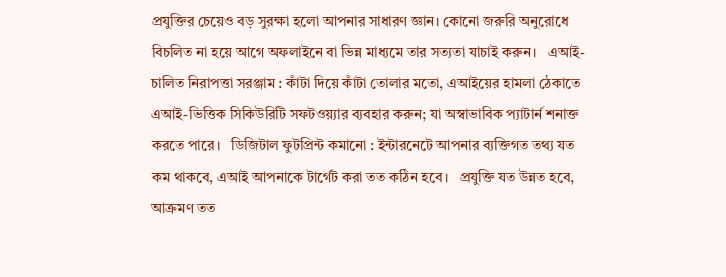প্রযুক্তির চেয়েও বড় সুরক্ষা হলো আপনার সাধারণ জ্ঞান। কোনো জরুরি অনুরোধে বিচলিত না হয়ে আগে অফলাইনে বা ভিন্ন মাধ্যমে তার সত্যতা যাচাই করুন।   এআই-চালিত নিরাপত্তা সরঞ্জাম : কাঁটা দিয়ে কাঁটা তোলার মতো, এআইয়ের হামলা ঠেকাতে এআই-ভিত্তিক সিকিউরিটি সফটওয়্যার ব্যবহার করুন; যা অস্বাভাবিক প্যাটার্ন শনাক্ত করতে পারে।   ডিজিটাল ফুটপ্রিন্ট কমানো : ইন্টারনেটে আপনার ব্যক্তিগত তথ্য যত কম থাকবে, এআই আপনাকে টার্গেট করা তত কঠিন হবে।   প্রযুক্তি যত উন্নত হবে, আক্রমণ তত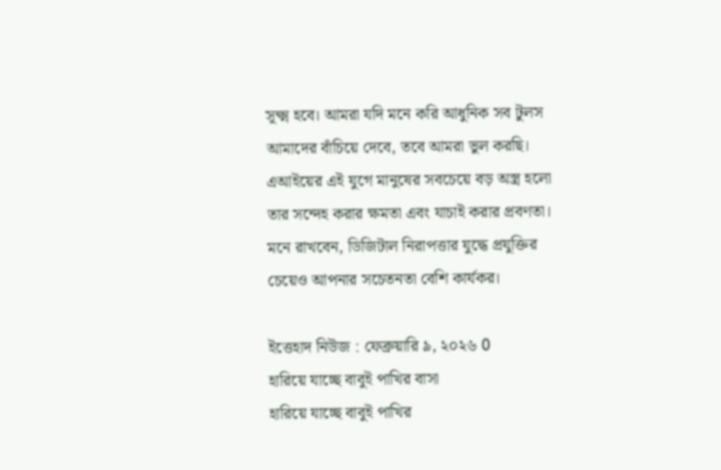সূক্ষ্ম হবে। আমরা যদি মনে করি আধুনিক সব টুলস আমাদের বাঁচিয়ে দেবে, তবে আমরা ভুল করছি। এআইয়ের এই যুগে মানুষের সবচেয়ে বড় অস্ত্র হলো তার সন্দেহ করার ক্ষমতা এবং যাচাই করার প্রবণতা। মনে রাখবেন, ডিজিটাল নিরাপত্তার যুদ্ধে প্রযুক্তির চেয়েও আপনার সচেতনতা বেশি কার্যকর।

ইত্তেহাদ নিউজ : ফেব্রুয়ারি ৯, ২০২৬ 0
হারিয়ে যাচ্ছে বাবুই পাখির বাসা
হারিয়ে যাচ্ছে বাবুই পাখির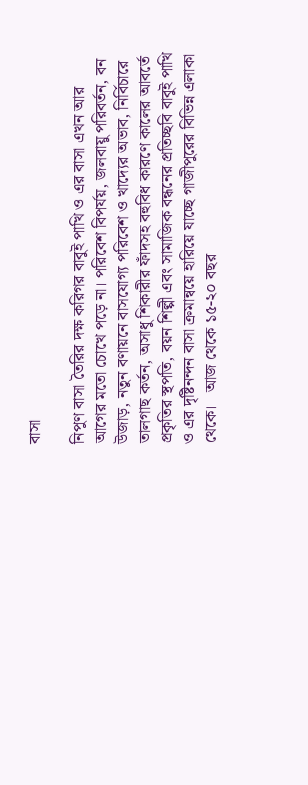বাসা

নিপুণ বাসা তৈরির দক্ষ করিগর বাবুই পাখি ও এর বাসা এখন আর আগের মতো চোখে পড়ে না। পরিবেশ বিপর্যয়, জলবায়ু পরিবর্তন, বন উজাড়, নতুন বণায়নে বাসযোগ্য পরিবেশ ও খাদ্যের অভাব, নির্বিচারে তালগাছ কর্তন, অসাধু শিকারীর ফাঁদসহ বহুবিধ কারণে কালের আবর্তে প্রকৃতির স্থপতি, বয়ন শিল্পী এবং সামাজিক বন্ধনের প্রতিচ্ছবি বাবুই পাখি ও এর দৃষ্টিনন্দন বাসা ক্রমান্বয়ে হারিয়ে যাচ্ছে গাজীপুরের বিভিন্ন এলাকা থেকে।   আজ থেকে ১৫-২০ বছর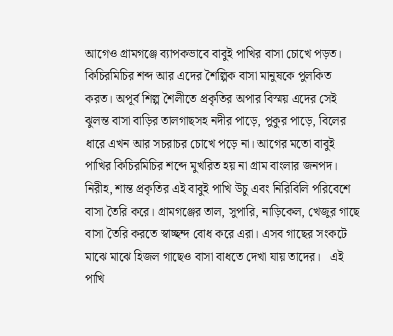আগেও গ্রামগঞ্জে ব্যাপকভাবে বাবুই পাখির বাসা চোখে পড়ত। কিচিরমিচির শব্দ আর এদের শৈল্পিক বাসা মানুষকে পুলকিত করত। অপূর্ব শিল্প শৈলীতে প্রকৃতির অপার বিস্ময় এদের সেই ঝুলন্ত বাসা বাড়ির তালগাছসহ নদীর পাড়ে, পুকুর পাড়ে, বিলের ধারে এখন আর সচরাচর চোখে পড়ে না। আগের মতো বাবুই পাখির কিচিরমিচির শব্দে মুখরিত হয় না গ্রাম বাংলার জনপদ। নিরীহ, শান্ত প্রকৃতির এই বাবুই পাখি উচু এবং নিরিবিলি পরিবেশে বাসা তৈরি করে। গ্রামগঞ্জের তাল, সুপারি, নাড়িকেল, খেজুর গাছে বাসা তৈরি করতে স্বাচ্ছন্দ বোধ করে এরা। এসব গাছের সংকটে মাঝে মাঝে হিজল গাছেও বাসা বাধতে দেখা যায় তাদের।   এই পাখি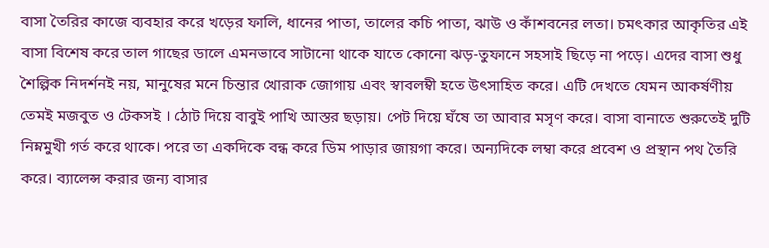বাসা তৈরির কাজে ব্যবহার করে খড়ের ফালি, ধানের পাতা, তালের কচি পাতা, ঝাউ ও কাঁশবনের লতা। চমৎকার আকৃতির এই বাসা বিশেষ করে তাল গাছের ডালে এমনভাবে সাটানো থাকে যাতে কোনো ঝড়-তুফানে সহসাই ছিড়ে না পড়ে। এদের বাসা শুধু শৈল্পিক নিদর্শনই নয়, মানুষের মনে চিন্তার খোরাক জোগায় এবং স্বাবলম্বী হতে উৎসাহিত করে। এটি দেখতে যেমন আকর্ষণীয় তেমই মজবুত ও টেকসই । ঠোট দিয়ে বাবুই পাখি আস্তর ছড়ায়। পেট দিয়ে ঘঁষে তা আবার মসৃণ করে। বাসা বানাতে শুরুতেই দুটি নিম্নমুখী গর্ত করে থাকে। পরে তা একদিকে বন্ধ করে ডিম পাড়ার জায়গা করে। অন্যদিকে লম্বা করে প্রবেশ ও প্রস্থান পথ তৈরি করে। ব্যালেন্স করার জন্য বাসার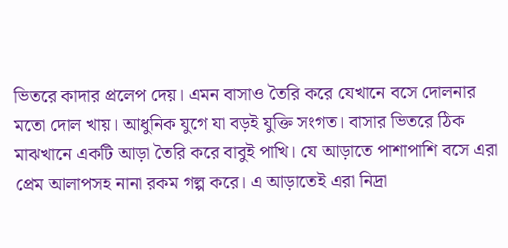ভিতরে কাদার প্রলেপ দেয়। এমন বাসাও তৈরি করে যেখানে বসে দোলনার মতো দোল খায়। আধুনিক যুগে যা বড়ই যুক্তি সংগত। বাসার ভিতরে ঠিক মাঝখানে একটি আড়া তৈরি করে বাবুই পাখি। যে আড়াতে পাশাপাশি বসে এরা প্রেম আলাপসহ নানা রকম গল্প করে। এ আড়াতেই এরা নিদ্রা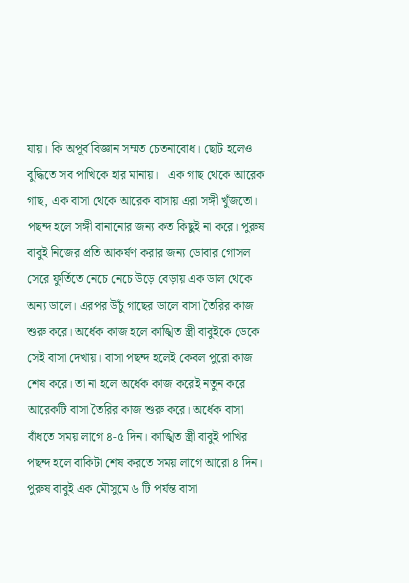যায়। কি অপূর্ব বিজ্ঞান সম্মত চেতনাবোধ। ছোট হলেও বুদ্ধিতে সব পাখিকে হার মানায়।   এক গাছ থেকে আরেক গাছ, এক বাসা থেকে আরেক বাসায় এরা সঙ্গী খুঁজতো। পছন্দ হলে সঙ্গী বানানোর জন্য কত কিছুই না করে। পুরুষ বাবুই নিজের প্রতি আকর্ষণ করার জন্য ডোবার গোসল সেরে ফুর্তিতে নেচে নেচে উড়ে বেড়ায় এক ডাল থেকে অন্য ডালে। এরপর উচুঁ গাছের ডালে বাসা তৈরির কাজ শুরু করে। অর্ধেক কাজ হলে কাঙ্খিত স্ত্রী বাবুইকে ডেকে সেই বাসা দেখায়। বাসা পছন্দ হলেই কেবল পুরো কাজ শেষ করে। তা না হলে অর্ধেক কাজ করেই নতুন করে আরেকটি বাসা তৈরির কাজ শুরু করে। অর্ধেক বাসা বাঁধতে সময় লাগে ৪-৫ দিন। কাঙ্খিত স্ত্রী বাবুই পাখির পছন্দ হলে বাকিটা শেষ করতে সময় লাগে আরো ৪ দিন। পুরুষ বাবুই এক মৌসুমে ৬ টি পর্যন্ত বাসা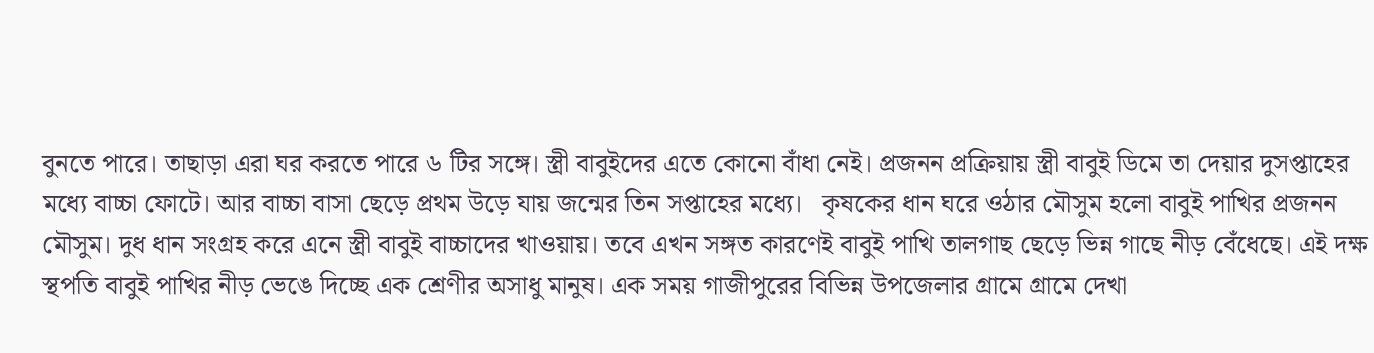বুনতে পারে। তাছাড়া এরা ঘর করতে পারে ৬ টির সঙ্গে। স্ত্রী বাবুইদের এতে কোনো বাঁধা নেই। প্রজনন প্রক্রিয়ায় স্ত্রী বাবুই ডিমে তা দেয়ার দুসপ্তাহের মধ্যে বাচ্চা ফোটে। আর বাচ্চা বাসা ছেড়ে প্রথম উড়ে যায় জন্মের তিন সপ্তাহের মধ্যে।   কৃষকের ধান ঘরে ওঠার মৌসুম হলো বাবুই পাখির প্রজনন মৌসুম। দুধ ধান সংগ্রহ করে এনে স্ত্রী বাবুই বাচ্চাদের খাওয়ায়। তবে এখন সঙ্গত কারণেই বাবুই পাখি তালগাছ ছেড়ে ভিন্ন গাছে নীড় বেঁধেছে। এই দক্ষ স্থপতি বাবুই পাখির নীড় ভেঙে দিচ্ছে এক শ্রেণীর অসাধু মানুষ। এক সময় গাজীপুরের বিভিন্ন উপজেলার গ্রামে গ্রামে দেখা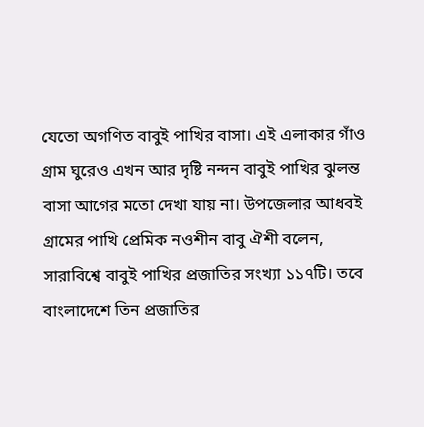যেতো অগণিত বাবুই পাখির বাসা। এই এলাকার গাঁও গ্রাম ঘুরেও এখন আর দৃষ্টি নন্দন বাবুই পাখির ঝুলন্ত বাসা আগের মতো দেখা যায় না। উপজেলার আধবই গ্রামের পাখি প্রেমিক নওশীন বাবু ঐশী বলেন, সারাবিশ্বে বাবুই পাখির প্রজাতির সংখ্যা ১১৭টি। তবে বাংলাদেশে তিন প্রজাতির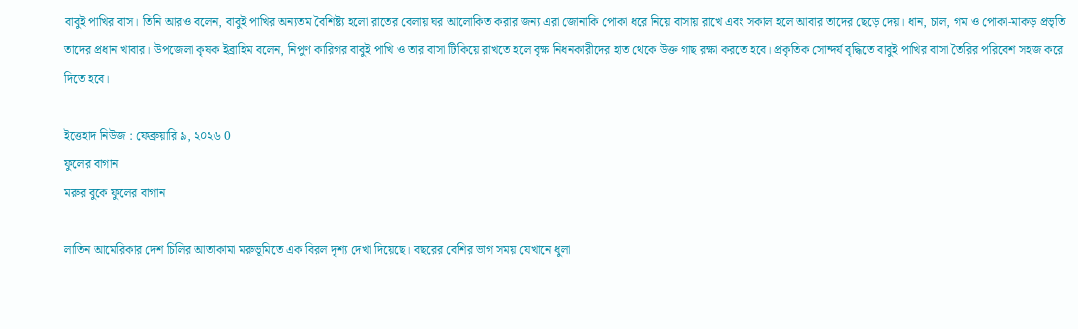বাবুই পাখির বাস। তিনি আরও বলেন, বাবুই পাখির অন্যতম বৈশিষ্ট্য হলো রাতের বেলায় ঘর আলোকিত করার জন্য এরা জোনাকি পোকা ধরে নিয়ে বাসায় রাখে এবং সকাল হলে আবার তাদের ছেড়ে দেয়। ধান, চাল, গম ও পোকা-মাকড় প্রভৃতি তাদের প্রধান খাবার। উপজেলা কৃষক ইব্রাহিম বলেন, নিপুণ কারিগর বাবুই পাখি ও তার বাসা টিকিয়ে রাখতে হলে বৃক্ষ নিধনকারীদের হাত থেকে উক্ত গাছ রক্ষা করতে হবে। প্রকৃতিক সোন্দর্য বৃদ্ধিতে বাবুই পাখির বাসা তৈরির পরিবেশ সহজ করে দিতে হবে।

ইত্তেহাদ নিউজ : ফেব্রুয়ারি ৯, ২০২৬ 0
ফুলের বাগান
মরুর বুকে ফুলের বাগান

লাতিন আমেরিকার দেশ চিলির আতাকামা মরুভূমিতে এক বিরল দৃশ্য দেখা দিয়েছে। বছরের বেশির ভাগ সময় যেখানে ধুলা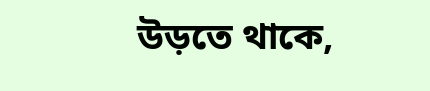উড়তে থাকে,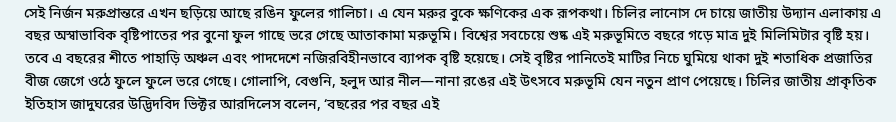সেই নির্জন মরুপ্রান্তরে এখন ছড়িয়ে আছে রঙিন ফুলের গালিচা। এ যেন মরুর বুকে ক্ষণিকের এক রূপকথা। চিলির লানোস দে চায়ে জাতীয় উদ্যান এলাকায় এ বছর অস্বাভাবিক বৃষ্টিপাতের পর বুনো ফুল গাছে ভরে গেছে আতাকামা মরুভূমি। বিশ্বের সবচেয়ে শুষ্ক এই মরুভূমিতে বছরে গড়ে মাত্র দুই মিলিমিটার বৃষ্টি হয়। তবে এ বছরের শীতে পাহাড়ি অঞ্চল এবং পাদদেশে নজিরবিহীনভাবে ব্যাপক বৃষ্টি হয়েছে। সেই বৃষ্টির পানিতেই মাটির নিচে ঘুমিয়ে থাকা দুই শতাধিক প্রজাতির বীজ জেগে ওঠে ফুলে ফুলে ভরে গেছে। গোলাপি, বেগুনি, হলুদ আর নীল—নানা রঙের এই উৎসবে মরুভূমি যেন নতুন প্রাণ পেয়েছে। চিলির জাতীয় প্রাকৃতিক ইতিহাস জাদুঘরের উদ্ভিদবিদ ভিক্টর আরদিলেস বলেন, ‘বছরের পর বছর এই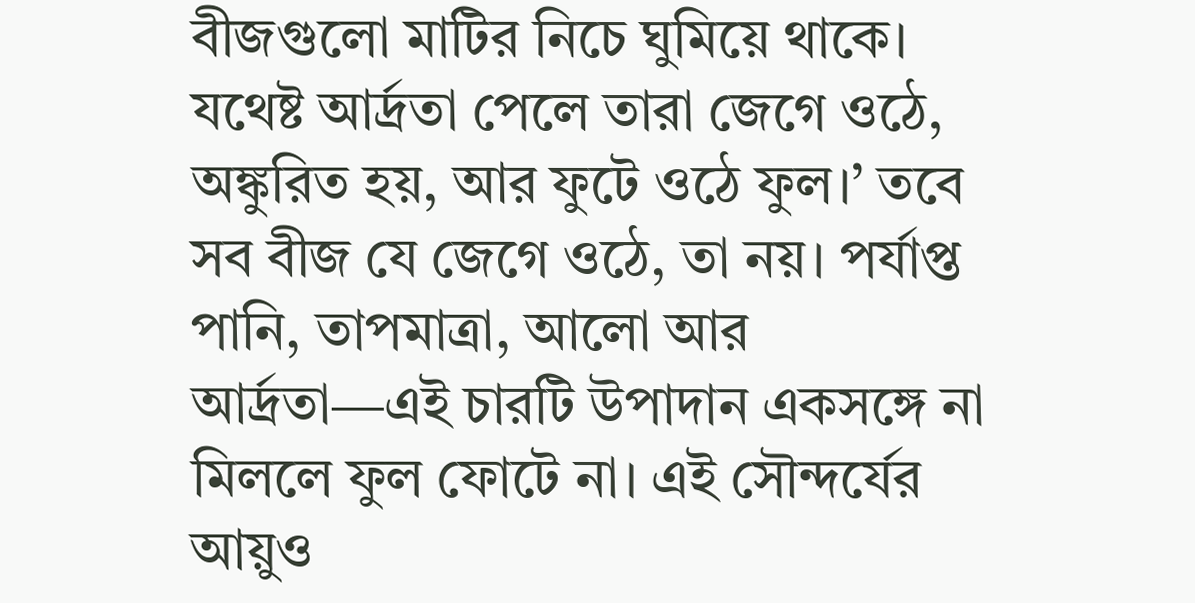বীজগুলো মাটির নিচে ঘুমিয়ে থাকে। যথেষ্ট আর্দ্রতা পেলে তারা জেগে ওঠে, অঙ্কুরিত হয়, আর ফুটে ওঠে ফুল।’ তবে সব বীজ যে জেগে ওঠে, তা নয়। পর্যাপ্ত পানি, তাপমাত্রা, আলো আর আর্দ্রতা—এই চারটি উপাদান একসঙ্গে না মিললে ফুল ফোটে না। এই সৌন্দর্যের আয়ুও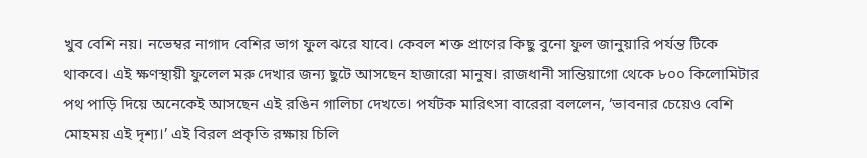খুব বেশি নয়। নভেম্বর নাগাদ বেশির ভাগ ফুল ঝরে যাবে। কেবল শক্ত প্রাণের কিছু বুনো ফুল জানুয়ারি পর্যন্ত টিকে থাকবে। এই ক্ষণস্থায়ী ফুলেল মরু দেখার জন্য ছুটে আসছেন হাজারো মানুষ। রাজধানী সান্তিয়াগো থেকে ৮০০ কিলোমিটার পথ পাড়ি দিয়ে অনেকেই আসছেন এই রঙিন গালিচা দেখতে। পর্যটক মারিৎসা বারেরা বললেন, ‘ভাবনার চেয়েও বেশি মোহময় এই দৃশ্য।’ এই বিরল প্রকৃতি রক্ষায় চিলি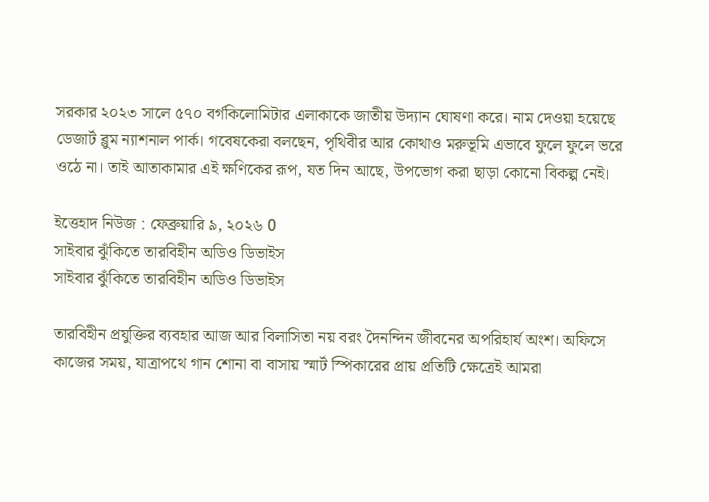সরকার ২০২৩ সালে ৫৭০ বর্গকিলোমিটার এলাকাকে জাতীয় উদ্যান ঘোষণা করে। নাম দেওয়া হয়েছে ডেজার্ট ব্লুম ন্যাশনাল পার্ক। গবেষকেরা বলছেন, পৃথিবীর আর কোথাও মরুভূমি এভাবে ফুলে ফুলে ভরে ওঠে না। তাই আতাকামার এই ক্ষণিকের রূপ, যত দিন আছে, উপভোগ করা ছাড়া কোনো বিকল্প নেই।

ইত্তেহাদ নিউজ : ফেব্রুয়ারি ৯, ২০২৬ 0
সাইবার ঝুঁকিতে তারবিহীন অডিও ডিভাইস
সাইবার ঝুঁকিতে তারবিহীন অডিও ডিভাইস

তারবিহীন প্রযুক্তির ব্যবহার আজ আর বিলাসিতা নয় বরং দৈনন্দিন জীবনের অপরিহার্য অংশ। অফিসে কাজের সময়, যাত্রাপথে গান শোনা বা বাসায় স্মার্ট স্পিকারের প্রায় প্রতিটি ক্ষেত্রেই আমরা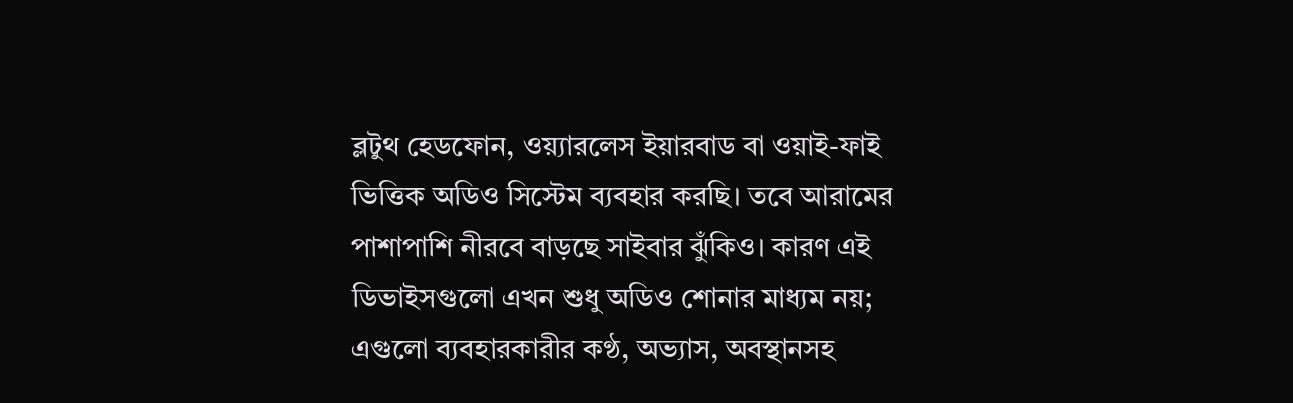ব্লটুথ হেডফোন, ওয়্যারলেস ইয়ারবাড বা ওয়াই-ফাই ভিত্তিক অডিও সিস্টেম ব্যবহার করছি। তবে আরামের পাশাপাশি নীরবে বাড়ছে সাইবার ঝুঁকিও। কারণ এই ডিভাইসগুলো এখন শুধু অডিও শোনার মাধ্যম নয়; এগুলো ব্যবহারকারীর কণ্ঠ, অভ্যাস, অবস্থানসহ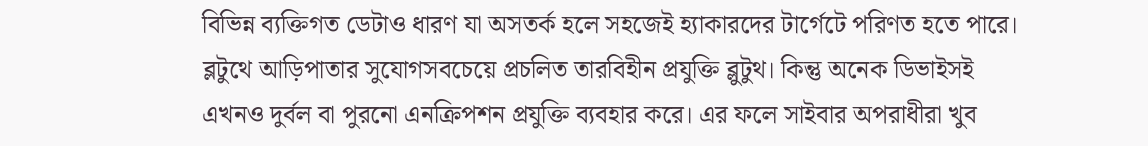বিভিন্ন ব্যক্তিগত ডেটাও ধারণ যা অসতর্ক হলে সহজেই হ্যাকারদের টার্গেটে পরিণত হতে পারে। ব্লটুথে আড়িপাতার সুযোগসবচেয়ে প্রচলিত তারবিহীন প্রযুক্তি ব্লুটুথ। কিন্তু অনেক ডিভাইসই এখনও দুর্বল বা পুরনো এনক্রিপশন প্রযুক্তি ব্যবহার করে। এর ফলে সাইবার অপরাধীরা খুব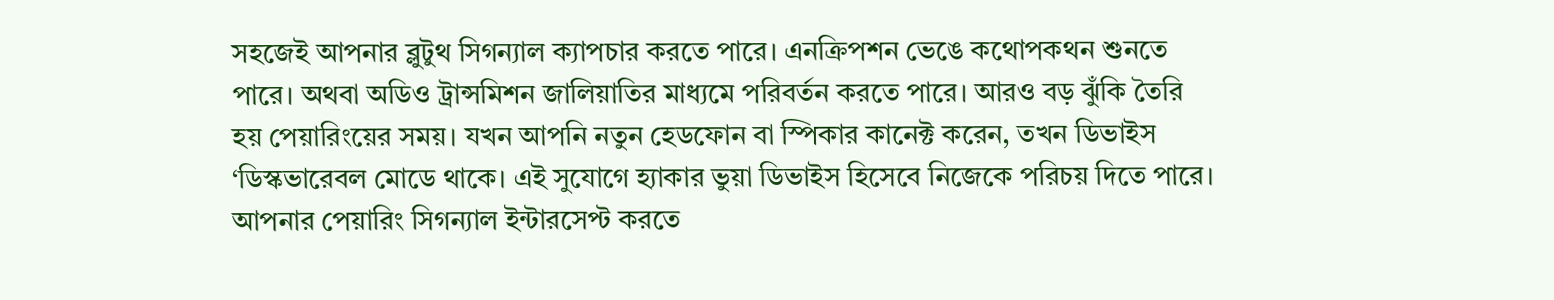সহজেই আপনার ব্লুটুথ সিগন্যাল ক্যাপচার করতে পারে। এনক্রিপশন ভেঙে কথোপকথন শুনতে পারে। অথবা অডিও ট্রান্সমিশন জালিয়াতির মাধ্যমে পরিবর্তন করতে পারে। আরও বড় ঝুঁকি তৈরি হয় পেয়ারিংয়ের সময়। যখন আপনি নতুন হেডফোন বা স্পিকার কানেক্ট করেন, তখন ডিভাইস ‘ডিস্কভারেবল মোডে থাকে। এই সুযোগে হ্যাকার ভুয়া ডিভাইস হিসেবে নিজেকে পরিচয় দিতে পারে। আপনার পেয়ারিং সিগন্যাল ইন্টারসেপ্ট করতে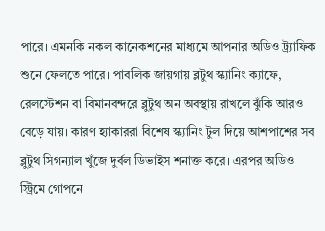পারে। এমনকি নকল কানেকশনের মাধ্যমে আপনার অডিও ট্র্যাফিক শুনে ফেলতে পারে। পাবলিক জায়গায় ব্লটুথ স্ক্যানিং ক্যাফে, রেলস্টেশন বা বিমানবন্দরে ব্লুটুথ অন অবস্থায় রাখলে ঝুঁকি আরও বেড়ে যায়। কারণ হ্যাকাররা বিশেষ স্ক্যানিং টুল দিয়ে আশপাশের সব ব্লুটুথ সিগন্যাল খুঁজে দুর্বল ডিভাইস শনাক্ত করে। এরপর অডিও স্ট্রিমে গোপনে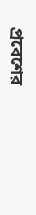প্রবেশের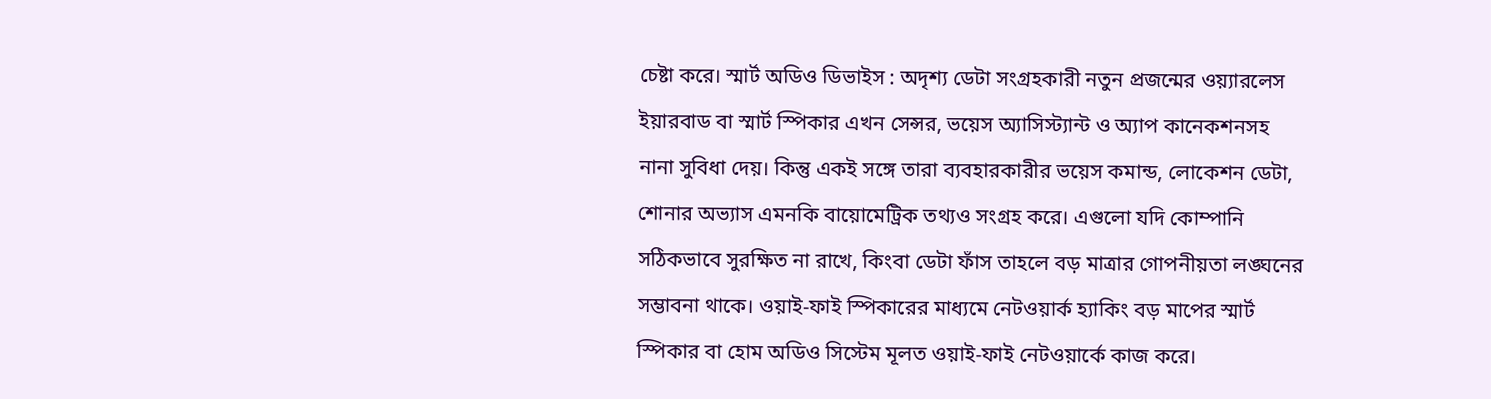চেষ্টা করে। স্মার্ট অডিও ডিভাইস : অদৃশ্য ডেটা সংগ্রহকারী নতুন প্রজন্মের ওয়্যারলেস ইয়ারবাড বা স্মার্ট স্পিকার এখন সেন্সর, ভয়েস অ্যাসিস্ট্যান্ট ও অ্যাপ কানেকশনসহ নানা সুবিধা দেয়। কিন্তু একই সঙ্গে তারা ব্যবহারকারীর ভয়েস কমান্ড, লোকেশন ডেটা, শোনার অভ্যাস এমনকি বায়োমেট্রিক তথ্যও সংগ্রহ করে। এগুলো যদি কোম্পানি সঠিকভাবে সুরক্ষিত না রাখে, কিংবা ডেটা ফাঁস তাহলে বড় মাত্রার গোপনীয়তা লঙ্ঘনের সম্ভাবনা থাকে। ওয়াই-ফাই স্পিকারের মাধ্যমে নেটওয়ার্ক হ্যাকিং বড় মাপের স্মার্ট স্পিকার বা হোম অডিও সিস্টেম মূলত ওয়াই-ফাই নেটওয়ার্কে কাজ করে।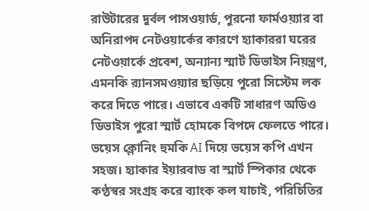রাউটারের দুর্বল পাসওয়ার্ড, পুরনো ফার্মওয়্যার বা অনিরাপদ নেটওয়ার্কের কারণে হ্যাকাররা ঘরের নেটওয়ার্কে প্রবেশ, অন্যান্য স্মার্ট ডিভাইস নিয়ন্ত্রণ, এমনকি র‌্যানসমওয়্যার ছড়িয়ে পুরো সিস্টেম লক করে দিতে পারে। এভাবে একটি সাধারণ অডিও ডিভাইস পুরো স্মার্ট হোমকে বিপদে ফেলতে পারে। ভয়েস ক্লোনিং হুমকি AI দিয়ে ভয়েস কপি এখন সহজ। হ্যাকার ইয়ারবাড বা স্মার্ট স্পিকার থেকে কণ্ঠস্বর সংগ্রহ করে ব্যাংক কল যাচাই, পরিচিতির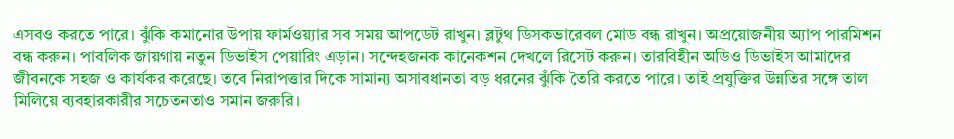এসবও করতে পারে। ঝুঁকি কমানোর উপায় ফার্মওয়্যার সব সময় আপডেট রাখুন। ব্লটুথ ডিসকভারেবল মোড বন্ধ রাখুন। অপ্রয়োজনীয় অ্যাপ পারমিশন বন্ধ করুন। পাবলিক জায়গায় নতুন ডিভাইস পেয়ারিং এড়ান। সন্দেহজনক কানেকশন দেখলে রিসেট করুন। তারবিহীন অডিও ডিভাইস আমাদের জীবনকে সহজ ও কার্যকর করেছে। তবে নিরাপত্তার দিকে সামান্য অসাবধানতা বড় ধরনের ঝুঁকি তৈরি করতে পারে। তাই প্রযুক্তির উন্নতির সঙ্গে তাল মিলিয়ে ব্যবহারকারীর সচেতনতাও সমান জরুরি।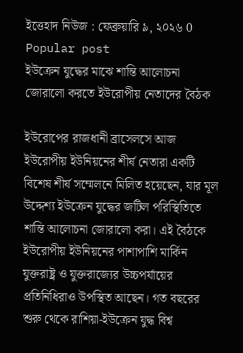ইত্তেহাদ নিউজ : ফেব্রুয়ারি ৯, ২০২৬ 0
Popular post
ইউক্রেন যুদ্ধের মাঝে শান্তি আলোচনা জোরালো করতে ইউরোপীয় নেতাদের বৈঠক

ইউরোপের রাজধানী ব্রাসেলসে আজ ইউরোপীয় ইউনিয়নের শীর্ষ নেতারা একটি বিশেষ শীর্ষ সম্মেলনে মিলিত হয়েছেন, যার মূল উদ্দেশ্য ইউক্রেন যুদ্ধের জটিল পরিস্থিতিতে শান্তি আলোচনা জোরালো করা। এই বৈঠকে ইউরোপীয় ইউনিয়নের পাশাপাশি মার্কিন যুক্তরাষ্ট্র ও যুক্তরাজ্যের উচ্চপর্যায়ের প্রতিনিধিরাও উপস্থিত আছেন। গত বছরের শুরু থেকে রাশিয়া-ইউক্রেন যুদ্ধ বিশ্ব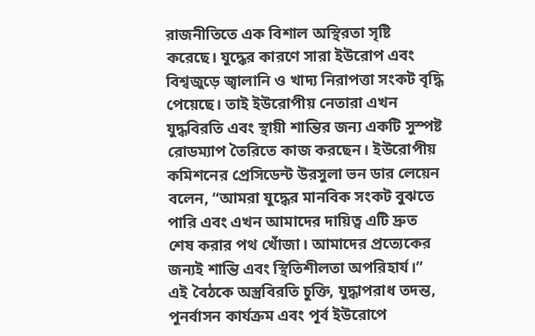রাজনীতিতে এক বিশাল অস্থিরতা সৃষ্টি করেছে। যুদ্ধের কারণে সারা ইউরোপ এবং বিশ্বজুড়ে জ্বালানি ও খাদ্য নিরাপত্তা সংকট বৃদ্ধি পেয়েছে। তাই ইউরোপীয় নেতারা এখন যুদ্ধবিরতি এবং স্থায়ী শান্তির জন্য একটি সুস্পষ্ট রোডম্যাপ তৈরিতে কাজ করছেন। ইউরোপীয় কমিশনের প্রেসিডেন্ট উরসুলা ভন ডার লেয়েন বলেন, “আমরা যুদ্ধের মানবিক সংকট বুঝতে পারি এবং এখন আমাদের দায়িত্ব এটি দ্রুত শেষ করার পথ খোঁজা। আমাদের প্রত্যেকের জন্যই শান্তি এবং স্থিতিশীলতা অপরিহার্য।” এই বৈঠকে অস্ত্রবিরতি চুক্তি, যুদ্ধাপরাধ তদন্ত, পুনর্বাসন কার্যক্রম এবং পূর্ব ইউরোপে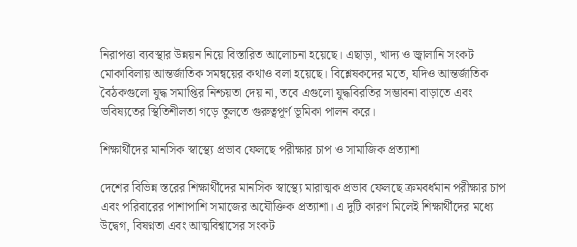নিরাপত্তা ব্যবস্থার উন্নয়ন নিয়ে বিস্তারিত আলোচনা হয়েছে। এছাড়া, খাদ্য ও জ্বালানি সংকট মোকাবিলায় আন্তর্জাতিক সমন্বয়ের কথাও বলা হয়েছে। বিশ্লেষকদের মতে, যদিও আন্তর্জাতিক বৈঠকগুলো যুদ্ধ সমাপ্তির নিশ্চয়তা দেয় না, তবে এগুলো যুদ্ধবিরতির সম্ভাবনা বাড়াতে এবং ভবিষ্যতের স্থিতিশীলতা গড়ে তুলতে গুরুত্বপূর্ণ ভূমিকা পালন করে।

শিক্ষার্থীদের মানসিক স্বাস্থ্যে প্রভাব ফেলছে পরীক্ষার চাপ ও সামাজিক প্রত্যাশা

দেশের বিভিন্ন স্তরের শিক্ষার্থীদের মানসিক স্বাস্থ্যে মারাত্মক প্রভাব ফেলছে ক্রমবর্ধমান পরীক্ষার চাপ এবং পরিবারের পাশাপাশি সমাজের অযৌক্তিক প্রত্যাশা। এ দুটি কারণ মিলেই শিক্ষার্থীদের মধ্যে উদ্বেগ, বিষণ্নতা এবং আত্মবিশ্বাসের সংকট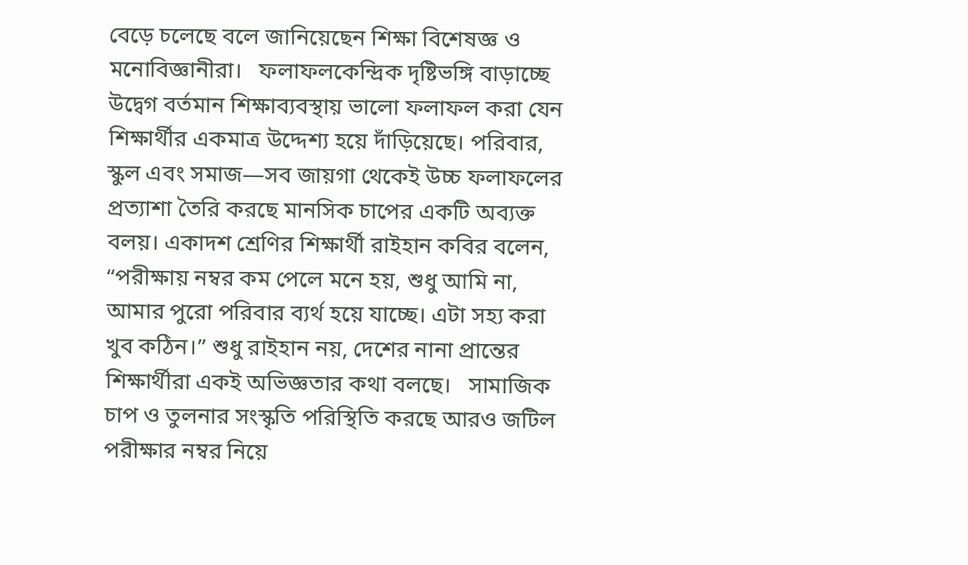বেড়ে চলেছে বলে জানিয়েছেন শিক্ষা বিশেষজ্ঞ ও মনোবিজ্ঞানীরা।   ফলাফলকেন্দ্রিক দৃষ্টিভঙ্গি বাড়াচ্ছে উদ্বেগ বর্তমান শিক্ষাব্যবস্থায় ভালো ফলাফল করা যেন শিক্ষার্থীর একমাত্র উদ্দেশ্য হয়ে দাঁড়িয়েছে। পরিবার, স্কুল এবং সমাজ—সব জায়গা থেকেই উচ্চ ফলাফলের প্রত্যাশা তৈরি করছে মানসিক চাপের একটি অব্যক্ত বলয়। একাদশ শ্রেণির শিক্ষার্থী রাইহান কবির বলেন, “পরীক্ষায় নম্বর কম পেলে মনে হয়, শুধু আমি না, আমার পুরো পরিবার ব্যর্থ হয়ে যাচ্ছে। এটা সহ্য করা খুব কঠিন।” শুধু রাইহান নয়, দেশের নানা প্রান্তের শিক্ষার্থীরা একই অভিজ্ঞতার কথা বলছে।   সামাজিক চাপ ও তুলনার সংস্কৃতি পরিস্থিতি করছে আরও জটিল পরীক্ষার নম্বর নিয়ে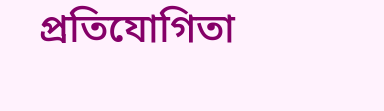প্রতিযোগিতা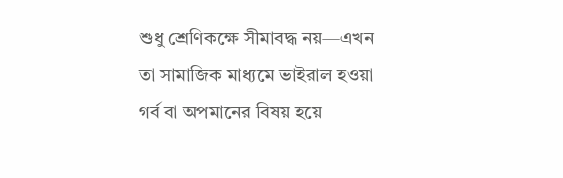শুধু শ্রেণিকক্ষে সীমাবদ্ধ নয়—এখন তা সামাজিক মাধ্যমে ভাইরাল হওয়া গর্ব বা অপমানের বিষয় হয়ে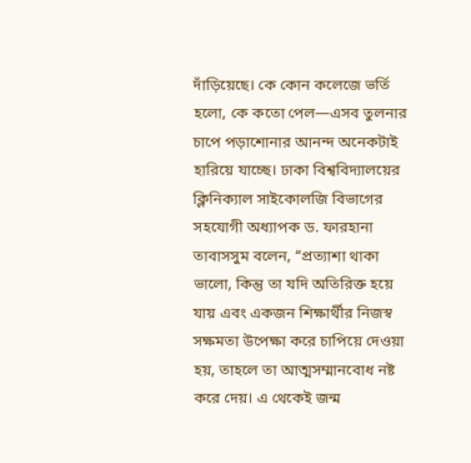দাঁড়িয়েছে। কে কোন কলেজে ভর্তি হলো, কে কতো পেল—এসব তুলনার চাপে পড়াশোনার আনন্দ অনেকটাই হারিয়ে যাচ্ছে। ঢাকা বিশ্ববিদ্যালয়ের ক্লিনিক্যাল সাইকোলজি বিভাগের সহযোগী অধ্যাপক ড. ফারহানা তাবাসসুম বলেন, “প্রত্যাশা থাকা ভালো, কিন্তু তা যদি অতিরিক্ত হয়ে যায় এবং একজন শিক্ষার্থীর নিজস্ব সক্ষমতা উপেক্ষা করে চাপিয়ে দেওয়া হয়, তাহলে তা আত্মসম্মানবোধ নষ্ট করে দেয়। এ থেকেই জন্ম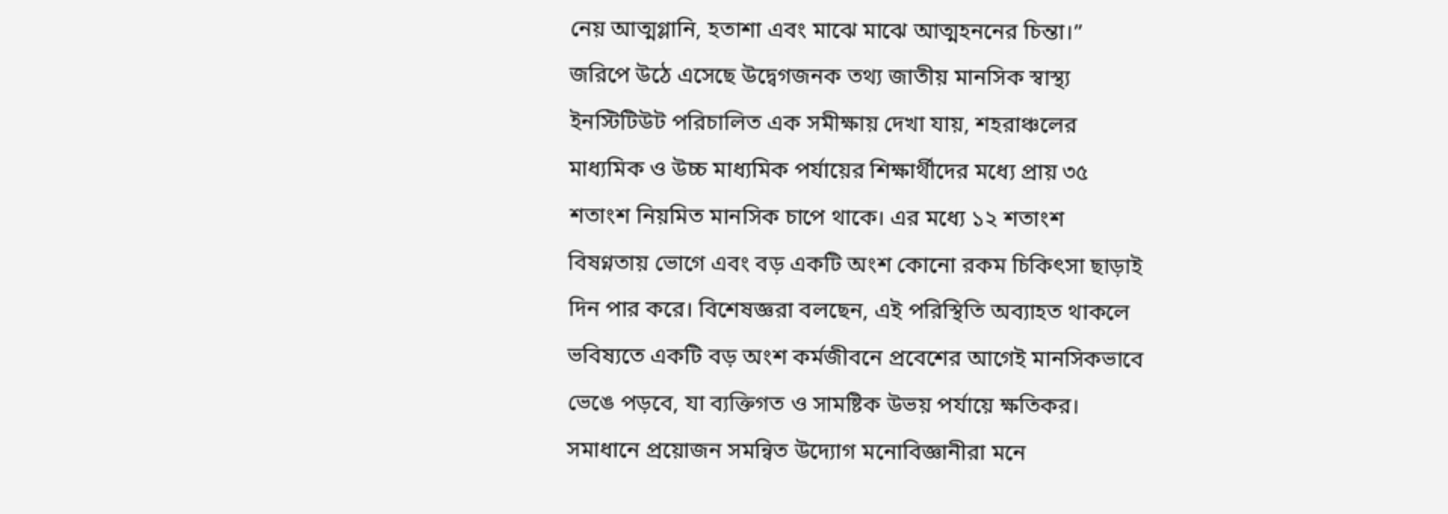নেয় আত্মগ্লানি, হতাশা এবং মাঝে মাঝে আত্মহননের চিন্তা।”   জরিপে উঠে এসেছে উদ্বেগজনক তথ্য জাতীয় মানসিক স্বাস্থ্য ইনস্টিটিউট পরিচালিত এক সমীক্ষায় দেখা যায়, শহরাঞ্চলের মাধ্যমিক ও উচ্চ মাধ্যমিক পর্যায়ের শিক্ষার্থীদের মধ্যে প্রায় ৩৫ শতাংশ নিয়মিত মানসিক চাপে থাকে। এর মধ্যে ১২ শতাংশ বিষণ্নতায় ভোগে এবং বড় একটি অংশ কোনো রকম চিকিৎসা ছাড়াই দিন পার করে। বিশেষজ্ঞরা বলছেন, এই পরিস্থিতি অব্যাহত থাকলে ভবিষ্যতে একটি বড় অংশ কর্মজীবনে প্রবেশের আগেই মানসিকভাবে ভেঙে পড়বে, যা ব্যক্তিগত ও সামষ্টিক উভয় পর্যায়ে ক্ষতিকর।   সমাধানে প্রয়োজন সমন্বিত উদ্যোগ মনোবিজ্ঞানীরা মনে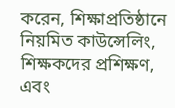করেন, শিক্ষাপ্রতিষ্ঠানে নিয়মিত কাউন্সেলিং, শিক্ষকদের প্রশিক্ষণ, এবং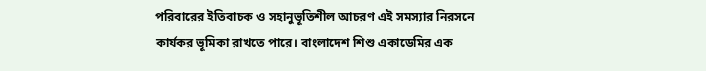পরিবারের ইতিবাচক ও সহানুভূতিশীল আচরণ এই সমস্যার নিরসনে কার্যকর ভূমিকা রাখতে পারে। বাংলাদেশ শিশু একাডেমির এক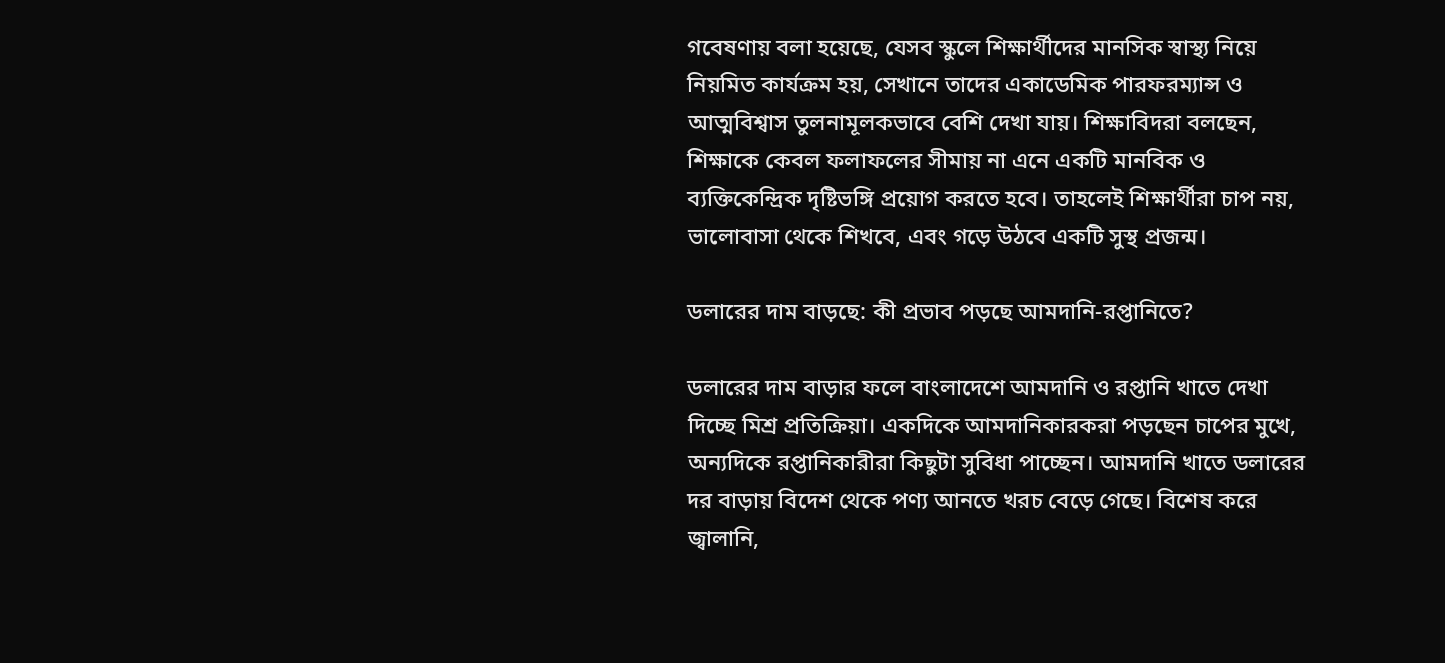গবেষণায় বলা হয়েছে, যেসব স্কুলে শিক্ষার্থীদের মানসিক স্বাস্থ্য নিয়ে নিয়মিত কার্যক্রম হয়, সেখানে তাদের একাডেমিক পারফরম্যান্স ও আত্মবিশ্বাস তুলনামূলকভাবে বেশি দেখা যায়। শিক্ষাবিদরা বলছেন, শিক্ষাকে কেবল ফলাফলের সীমায় না এনে একটি মানবিক ও ব্যক্তিকেন্দ্রিক দৃষ্টিভঙ্গি প্রয়োগ করতে হবে। তাহলেই শিক্ষার্থীরা চাপ নয়, ভালোবাসা থেকে শিখবে, এবং গড়ে উঠবে একটি সুস্থ প্রজন্ম।

ডলারের দাম বাড়ছে: কী প্রভাব পড়ছে আমদানি-রপ্তানিতে?

ডলারের দাম বাড়ার ফলে বাংলাদেশে আমদানি ও রপ্তানি খাতে দেখা দিচ্ছে মিশ্র প্রতিক্রিয়া। একদিকে আমদানিকারকরা পড়ছেন চাপের মুখে, অন্যদিকে রপ্তানিকারীরা কিছুটা সুবিধা পাচ্ছেন। আমদানি খাতে ডলারের দর বাড়ায় বিদেশ থেকে পণ্য আনতে খরচ বেড়ে গেছে। বিশেষ করে জ্বালানি,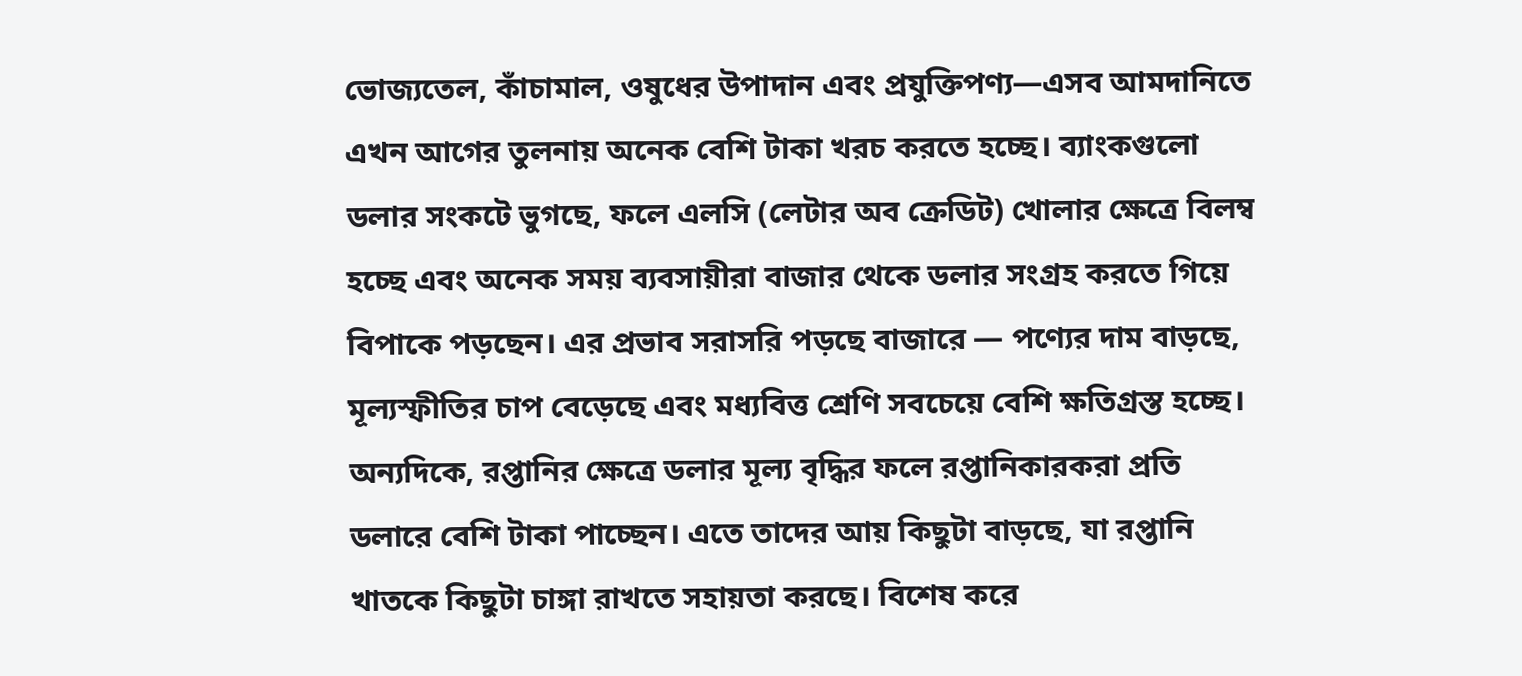ভোজ্যতেল, কাঁচামাল, ওষুধের উপাদান এবং প্রযুক্তিপণ্য—এসব আমদানিতে এখন আগের তুলনায় অনেক বেশি টাকা খরচ করতে হচ্ছে। ব্যাংকগুলো ডলার সংকটে ভুগছে, ফলে এলসি (লেটার অব ক্রেডিট) খোলার ক্ষেত্রে বিলম্ব হচ্ছে এবং অনেক সময় ব্যবসায়ীরা বাজার থেকে ডলার সংগ্রহ করতে গিয়ে বিপাকে পড়ছেন। এর প্রভাব সরাসরি পড়ছে বাজারে — পণ্যের দাম বাড়ছে, মূল্যস্ফীতির চাপ বেড়েছে এবং মধ্যবিত্ত শ্রেণি সবচেয়ে বেশি ক্ষতিগ্রস্ত হচ্ছে। অন্যদিকে, রপ্তানির ক্ষেত্রে ডলার মূল্য বৃদ্ধির ফলে রপ্তানিকারকরা প্রতি ডলারে বেশি টাকা পাচ্ছেন। এতে তাদের আয় কিছুটা বাড়ছে, যা রপ্তানি খাতকে কিছুটা চাঙ্গা রাখতে সহায়তা করছে। বিশেষ করে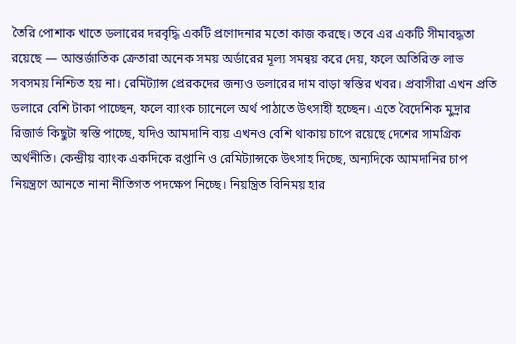তৈরি পোশাক খাতে ডলারের দরবৃদ্ধি একটি প্রণোদনার মতো কাজ করছে। তবে এর একটি সীমাবদ্ধতা রয়েছে — আন্তর্জাতিক ক্রেতারা অনেক সময় অর্ডারের মূল্য সমন্বয় করে দেয়, ফলে অতিরিক্ত লাভ সবসময় নিশ্চিত হয় না। রেমিট্যান্স প্রেরকদের জন্যও ডলারের দাম বাড়া স্বস্তির খবর। প্রবাসীরা এখন প্রতি ডলারে বেশি টাকা পাচ্ছেন, ফলে ব্যাংক চ্যানেলে অর্থ পাঠাতে উৎসাহী হচ্ছেন। এতে বৈদেশিক মুদ্রার রিজার্ভ কিছুটা স্বস্তি পাচ্ছে, যদিও আমদানি ব্যয় এখনও বেশি থাকায় চাপে রয়েছে দেশের সামগ্রিক অর্থনীতি। কেন্দ্রীয় ব্যাংক একদিকে রপ্তানি ও রেমিট্যান্সকে উৎসাহ দিচ্ছে, অন্যদিকে আমদানির চাপ নিয়ন্ত্রণে আনতে নানা নীতিগত পদক্ষেপ নিচ্ছে। নিয়ন্ত্রিত বিনিময় হার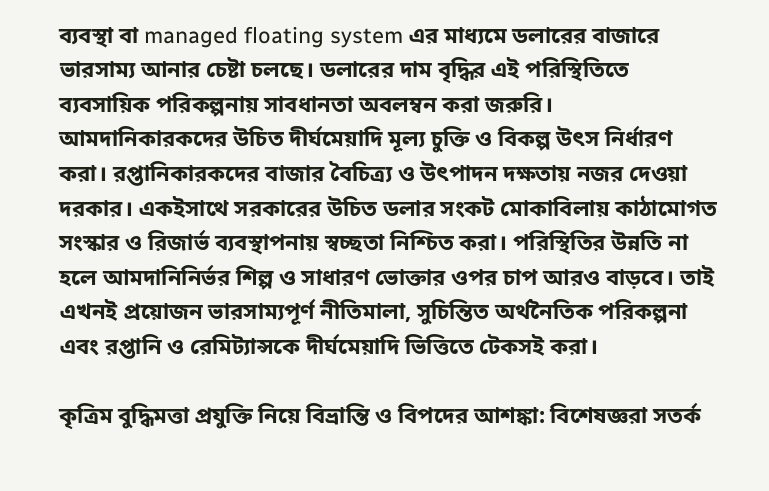ব্যবস্থা বা managed floating system এর মাধ্যমে ডলারের বাজারে ভারসাম্য আনার চেষ্টা চলছে। ডলারের দাম বৃদ্ধির এই পরিস্থিতিতে ব্যবসায়িক পরিকল্পনায় সাবধানতা অবলম্বন করা জরুরি। আমদানিকারকদের উচিত দীর্ঘমেয়াদি মূল্য চুক্তি ও বিকল্প উৎস নির্ধারণ করা। রপ্তানিকারকদের বাজার বৈচিত্র্য ও উৎপাদন দক্ষতায় নজর দেওয়া দরকার। একইসাথে সরকারের উচিত ডলার সংকট মোকাবিলায় কাঠামোগত সংস্কার ও রিজার্ভ ব্যবস্থাপনায় স্বচ্ছতা নিশ্চিত করা। পরিস্থিতির উন্নতি না হলে আমদানিনির্ভর শিল্প ও সাধারণ ভোক্তার ওপর চাপ আরও বাড়বে। তাই এখনই প্রয়োজন ভারসাম্যপূর্ণ নীতিমালা, সুচিন্তিত অর্থনৈতিক পরিকল্পনা এবং রপ্তানি ও রেমিট্যান্সকে দীর্ঘমেয়াদি ভিত্তিতে টেকসই করা।

কৃত্রিম বুদ্ধিমত্তা প্রযুক্তি নিয়ে বিভ্রান্তি ও বিপদের আশঙ্কা: বিশেষজ্ঞরা সতর্ক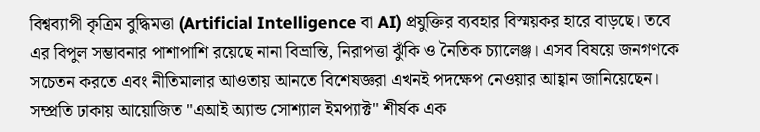বিশ্বব্যাপী কৃত্রিম বুদ্ধিমত্তা (Artificial Intelligence বা AI) প্রযুক্তির ব্যবহার বিস্ময়কর হারে বাড়ছে। তবে এর বিপুল সম্ভাবনার পাশাপাশি রয়েছে নানা বিভ্রান্তি, নিরাপত্তা ঝুঁকি ও নৈতিক চ্যালেঞ্জ। এসব বিষয়ে জনগণকে সচেতন করতে এবং নীতিমালার আওতায় আনতে বিশেষজ্ঞরা এখনই পদক্ষেপ নেওয়ার আহ্বান জানিয়েছেন। সম্প্রতি ঢাকায় আয়োজিত "এআই অ্যান্ড সোশ্যাল ইমপ্যাক্ট" শীর্ষক এক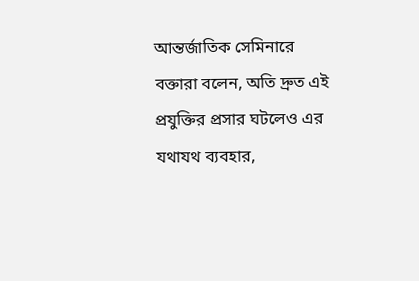আন্তর্জাতিক সেমিনারে বক্তারা বলেন, অতি দ্রুত এই প্রযুক্তির প্রসার ঘটলেও এর যথাযথ ব্যবহার,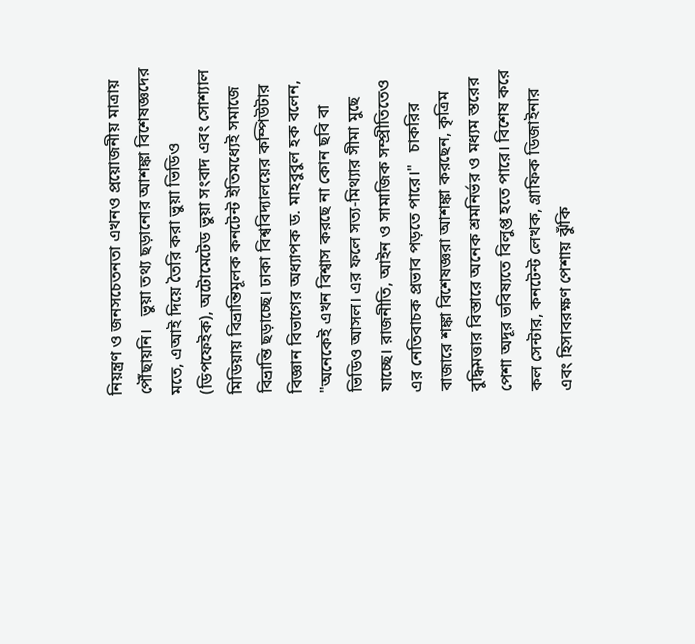নিয়ন্ত্রণ ও জনসচেতনতা এখনও প্রয়োজনীয় মাত্রায় পৌঁছায়নি।   ভুয়া তথ্য ছড়ানোর আশঙ্কা বিশেষজ্ঞদের মতে, এআই দিয়ে তৈরি করা ভুয়া ভিডিও (ডিপফেইক), অটোমেটেড ভুয়া সংবাদ এবং সোশ্যাল মিডিয়ায় বিভ্রান্তিমূলক কনটেন্ট ইতিমধ্যেই সমাজে বিভ্রান্তি ছড়াচ্ছে। ঢাকা বিশ্ববিদ্যালয়ের কম্পিউটার বিজ্ঞান বিভাগের অধ্যাপক ড. মাহবুবুল হক বলেন, "অনেকেই এখন বিশ্বাস করছে না কোন ছবি বা ভিডিও আসল। এর ফলে সত্য-মিথ্যার সীমা মুছে যাচ্ছে। রাজনীতি, আইন ও সামাজিক সম্প্রীতিতেও এর নেতিবাচক প্রভাব পড়তে পারে।"   চাকরির বাজারে শঙ্কা বিশেষজ্ঞরা আশঙ্কা করছেন, কৃত্রিম বুদ্ধিমত্তার বিস্তারে অনেক শ্রমনির্ভর ও মধ্যম স্তরের পেশা অদূর ভবিষ্যতে বিলুপ্ত হতে পারে। বিশেষ করে কল সেন্টার, কনটেন্ট লেখক, গ্রাফিক ডিজাইনার এবং হিসাবরক্ষণ পেশায় ঝুঁকি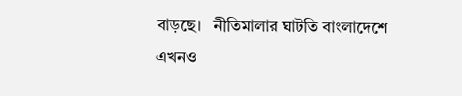বাড়ছে।   নীতিমালার ঘাটতি বাংলাদেশে এখনও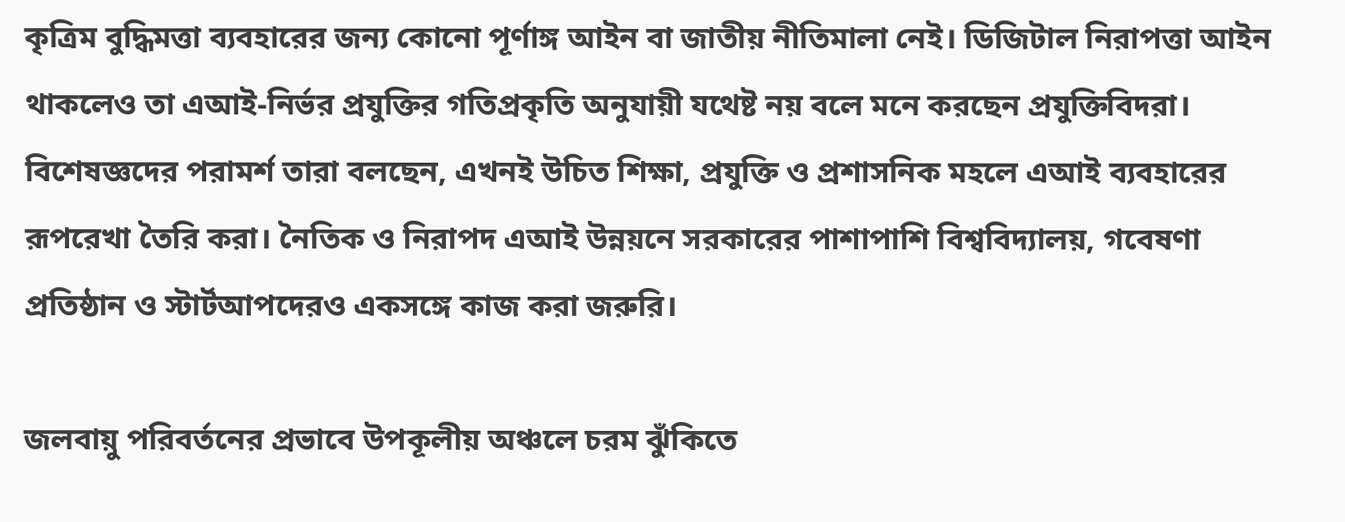কৃত্রিম বুদ্ধিমত্তা ব্যবহারের জন্য কোনো পূর্ণাঙ্গ আইন বা জাতীয় নীতিমালা নেই। ডিজিটাল নিরাপত্তা আইন থাকলেও তা এআই-নির্ভর প্রযুক্তির গতিপ্রকৃতি অনুযায়ী যথেষ্ট নয় বলে মনে করছেন প্রযুক্তিবিদরা।   বিশেষজ্ঞদের পরামর্শ তারা বলছেন, এখনই উচিত শিক্ষা, প্রযুক্তি ও প্রশাসনিক মহলে এআই ব্যবহারের রূপরেখা তৈরি করা। নৈতিক ও নিরাপদ এআই উন্নয়নে সরকারের পাশাপাশি বিশ্ববিদ্যালয়, গবেষণা প্রতিষ্ঠান ও স্টার্টআপদেরও একসঙ্গে কাজ করা জরুরি।

জলবায়ু পরিবর্তনের প্রভাবে উপকূলীয় অঞ্চলে চরম ঝুঁকিতে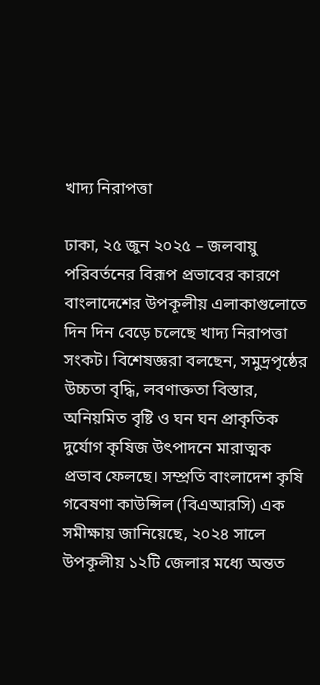খাদ্য নিরাপত্তা

ঢাকা, ২৫ জুন ২০২৫ – জলবায়ু পরিবর্তনের বিরূপ প্রভাবের কারণে বাংলাদেশের উপকূলীয় এলাকাগুলোতে দিন দিন বেড়ে চলেছে খাদ্য নিরাপত্তা সংকট। বিশেষজ্ঞরা বলছেন, সমুদ্রপৃষ্ঠের উচ্চতা বৃদ্ধি, লবণাক্ততা বিস্তার, অনিয়মিত বৃষ্টি ও ঘন ঘন প্রাকৃতিক দুর্যোগ কৃষিজ উৎপাদনে মারাত্মক প্রভাব ফেলছে। সম্প্রতি বাংলাদেশ কৃষি গবেষণা কাউন্সিল (বিএআরসি) এক সমীক্ষায় জানিয়েছে, ২০২৪ সালে উপকূলীয় ১২টি জেলার মধ্যে অন্তত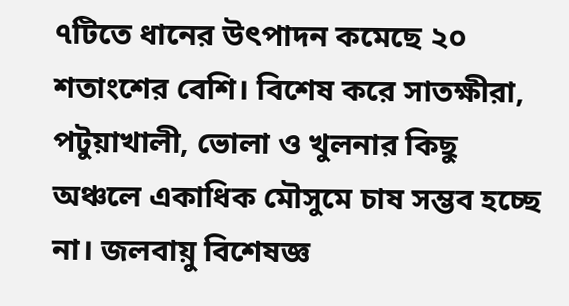৭টিতে ধানের উৎপাদন কমেছে ২০ শতাংশের বেশি। বিশেষ করে সাতক্ষীরা, পটুয়াখালী, ভোলা ও খুলনার কিছু অঞ্চলে একাধিক মৌসুমে চাষ সম্ভব হচ্ছে না। জলবায়ু বিশেষজ্ঞ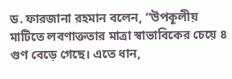ড. ফারজানা রহমান বলেন, “উপকূলীয় মাটিতে লবণাক্ততার মাত্রা স্বাভাবিকের চেয়ে ৪ গুণ বেড়ে গেছে। এতে ধান,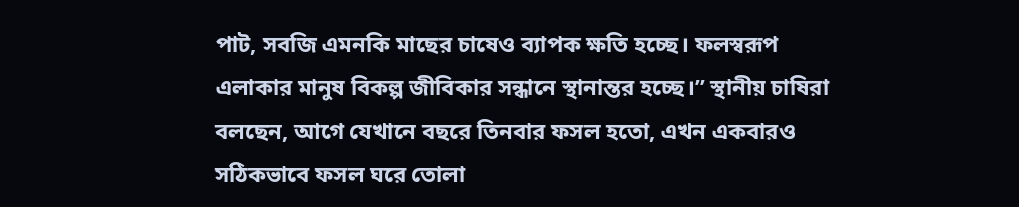পাট, সবজি এমনকি মাছের চাষেও ব্যাপক ক্ষতি হচ্ছে। ফলস্বরূপ এলাকার মানুষ বিকল্প জীবিকার সন্ধানে স্থানান্তর হচ্ছে।” স্থানীয় চাষিরা বলছেন, আগে যেখানে বছরে তিনবার ফসল হতো, এখন একবারও সঠিকভাবে ফসল ঘরে তোলা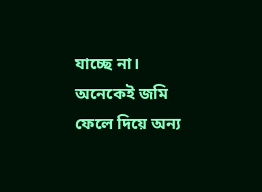যাচ্ছে না। অনেকেই জমি ফেলে দিয়ে অন্য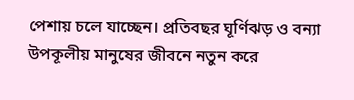পেশায় চলে যাচ্ছেন। প্রতিবছর ঘূর্ণিঝড় ও বন্যা উপকূলীয় মানুষের জীবনে নতুন করে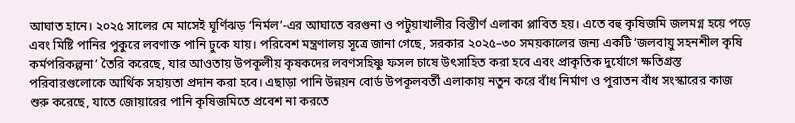আঘাত হানে। ২০২৫ সালের মে মাসেই ঘূর্ণিঝড় ‘নির্মল’-এর আঘাতে বরগুনা ও পটুয়াখালীর বিস্তীর্ণ এলাকা প্লাবিত হয়। এতে বহু কৃষিজমি জলমগ্ন হয়ে পড়ে এবং মিষ্টি পানির পুকুরে লবণাক্ত পানি ঢুকে যায়। পরিবেশ মন্ত্রণালয় সূত্রে জানা গেছে, সরকার ২০২৫–৩০ সময়কালের জন্য একটি ‘জলবায়ু সহনশীল কৃষি কর্মপরিকল্পনা’ তৈরি করেছে, যার আওতায় উপকূলীয় কৃষকদের লবণসহিষ্ণু ফসল চাষে উৎসাহিত করা হবে এবং প্রাকৃতিক দুর্যোগে ক্ষতিগ্রস্ত পরিবারগুলোকে আর্থিক সহায়তা প্রদান করা হবে। এছাড়া পানি উন্নয়ন বোর্ড উপকূলবর্তী এলাকায় নতুন করে বাঁধ নির্মাণ ও পুরাতন বাঁধ সংস্কারের কাজ শুরু করেছে, যাতে জোয়ারের পানি কৃষিজমিতে প্রবেশ না করতে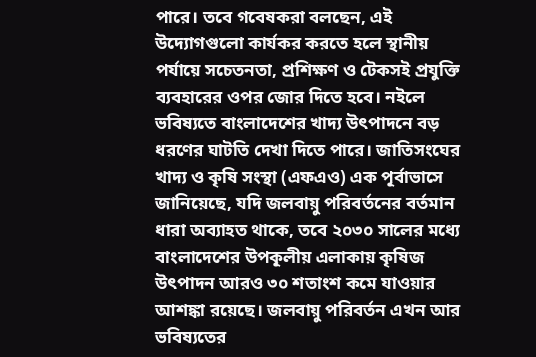পারে। তবে গবেষকরা বলছেন, এই উদ্যোগগুলো কার্যকর করতে হলে স্থানীয় পর্যায়ে সচেতনতা, প্রশিক্ষণ ও টেকসই প্রযুক্তি ব্যবহারের ওপর জোর দিতে হবে। নইলে ভবিষ্যতে বাংলাদেশের খাদ্য উৎপাদনে বড় ধরণের ঘাটতি দেখা দিতে পারে। জাতিসংঘের খাদ্য ও কৃষি সংস্থা (এফএও) এক পূর্বাভাসে জানিয়েছে, যদি জলবায়ু পরিবর্তনের বর্তমান ধারা অব্যাহত থাকে, তবে ২০৩০ সালের মধ্যে বাংলাদেশের উপকূলীয় এলাকায় কৃষিজ উৎপাদন আরও ৩০ শতাংশ কমে যাওয়ার আশঙ্কা রয়েছে। জলবায়ু পরিবর্তন এখন আর ভবিষ্যতের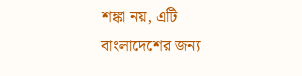শঙ্কা নয়, এটি বাংলাদেশের জন্য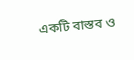একটি বাস্তব ও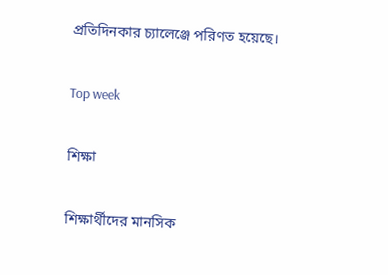প্রতিদিনকার চ্যালেঞ্জে পরিণত হয়েছে।

Top week

শিক্ষা

শিক্ষার্থীদের মানসিক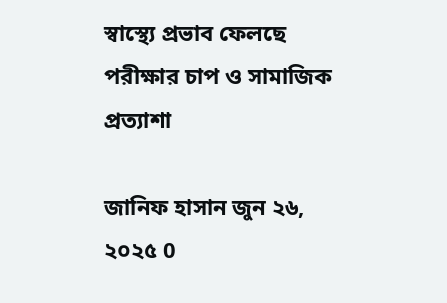স্বাস্থ্যে প্রভাব ফেলছে পরীক্ষার চাপ ও সামাজিক প্রত্যাশা

জানিফ হাসান জুন ২৬, ২০২৫ 0